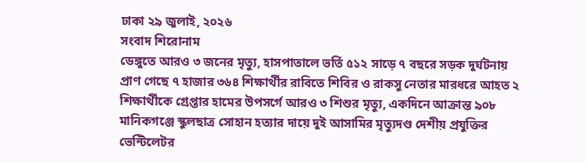ঢাকা ২৯ জুলাই, ২০২৬
সংবাদ শিরোনাম
ডেঙ্গুতে আরও ৩ জনের মৃত্যু, হাসপাতালে ভর্তি ৫১২ সাড়ে ৭ বছরে সড়ক দুর্ঘটনায় প্রাণ গেছে ৭ হাজার ৩৬৪ শিক্ষার্থীর রাবিতে শিবির ও রাকসু নেতার মারধরে আহত ২ শিক্ষার্থীকে গ্রেপ্তার হামের উপসর্গে আরও ৩ শিশুর মৃত্যু, একদিনে আক্রান্ত ৯০৮ মানিকগঞ্জে স্কুলছাত্র সোহান হত্যার দায়ে দুই আসামির মৃত্যুদণ্ড দেশীয় প্রযুক্তির ভেন্টিলেটর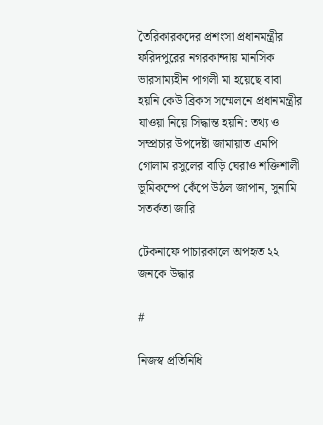তৈরিকারকদের প্রশংসা প্রধানমন্ত্রীর ফরিদপুরের নগরকান্দায় মানসিক ভারসাম্যহীন পাগলী মা হয়েছে বাবা হয়নি কেউ ব্রিকস সম্মেলনে প্রধানমন্ত্রীর যাওয়া নিয়ে সিদ্ধান্ত হয়নি: তথ্য ও সম্প্রচার উপদেষ্টা জামায়াত এমপি গোলাম রসুলের বাড়ি ঘেরাও শক্তিশালী ভূমিকম্পে কেঁপে উঠল জাপান, সুনামি সতর্কতা জারি

টেকনাফে পাচারকালে অপহৃত ২২ জনকে উদ্ধার

#

নিজস্ব প্রতিনিধি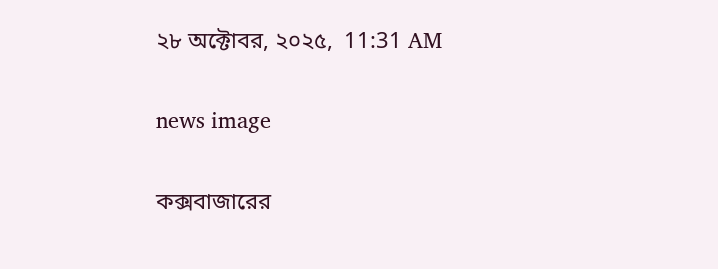২৮ অক্টোবর, ২০২৫,  11:31 AM

news image

কক্সবাজারের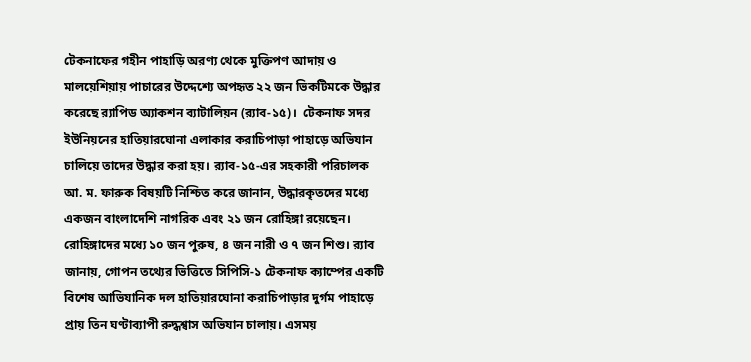টেকনাফের গহীন পাহাড়ি অরণ্য থেকে মুক্তিপণ আদায় ও মালয়েশিয়ায় পাচারের উদ্দেশ্যে অপহৃত ২২ জন ভিকটিমকে উদ্ধার করেছে র‌্যাপিড অ্যাকশন ব্যাটালিয়ন (র‌্যাব-১৫)।  টেকনাফ সদর ইউনিয়নের হাতিয়ারঘোনা এলাকার করাচিপাড়া পাহাড়ে অভিযান চালিয়ে তাদের উদ্ধার করা হয়। র‌্যাব-১৫-এর সহকারী পরিচালক আ. ম. ফারুক বিষয়টি নিশ্চিত করে জানান, উদ্ধারকৃতদের মধ্যে একজন বাংলাদেশি নাগরিক এবং ২১ জন রোহিঙ্গা রয়েছেন। রোহিঙ্গাদের মধ্যে ১০ জন পুরুষ, ৪ জন নারী ও ৭ জন শিশু। র‌্যাব জানায়, গোপন তথ্যের ভিত্তিতে সিপিসি-১ টেকনাফ ক্যাম্পের একটি বিশেষ আভিযানিক দল হাতিয়ারঘোনা করাচিপাড়ার দুর্গম পাহাড়ে প্রায় তিন ঘণ্টাব্যাপী রুদ্ধশ্বাস অভিযান চালায়। এসময়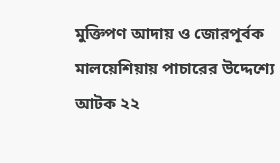মুক্তিপণ আদায় ও জোরপূর্বক মালয়েশিয়ায় পাচারের উদ্দেশ্যে আটক ২২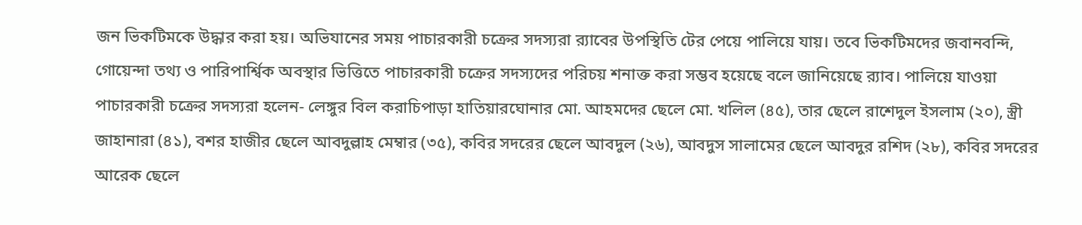জন ভিকটিমকে উদ্ধার করা হয়। অভিযানের সময় পাচারকারী চক্রের সদস্যরা র‌্যাবের উপস্থিতি টের পেয়ে পালিয়ে যায়। তবে ভিকটিমদের জবানবন্দি, গোয়েন্দা তথ্য ও পারিপার্শ্বিক অবস্থার ভিত্তিতে পাচারকারী চক্রের সদস্যদের পরিচয় শনাক্ত করা সম্ভব হয়েছে বলে জানিয়েছে র‌্যাব। পালিয়ে যাওয়া পাচারকারী চক্রের সদস্যরা হলেন- লেঙ্গুর বিল করাচিপাড়া হাতিয়ারঘোনার মো. আহমদের ছেলে মো. খলিল (৪৫), তার ছেলে রাশেদুল ইসলাম (২০), স্ত্রী জাহানারা (৪১), বশর হাজীর ছেলে আবদুল্লাহ মেম্বার (৩৫), কবির সদরের ছেলে আবদুল (২৬), আবদুস সালামের ছেলে আবদুর রশিদ (২৮), কবির সদরের আরেক ছেলে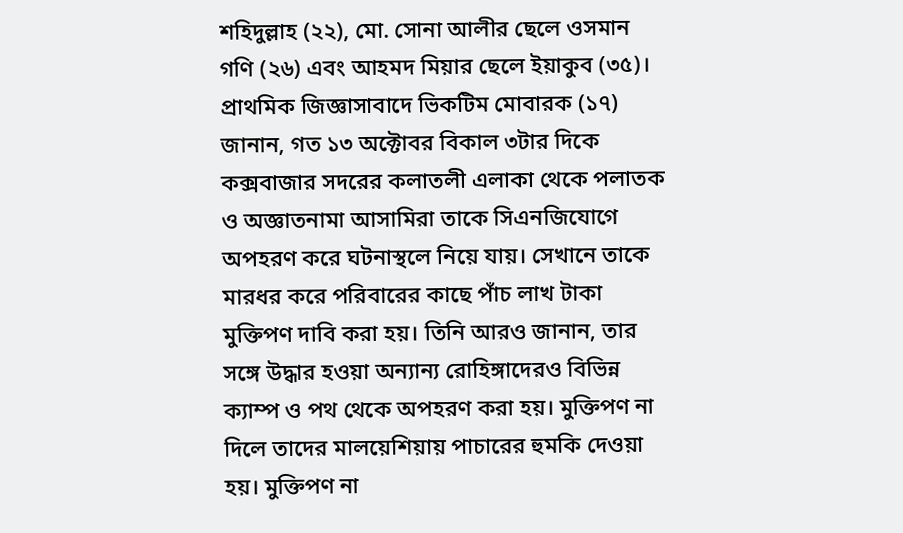শহিদুল্লাহ (২২), মো. সোনা আলীর ছেলে ওসমান গণি (২৬) এবং আহমদ মিয়ার ছেলে ইয়াকুব (৩৫)। প্রাথমিক জিজ্ঞাসাবাদে ভিকটিম মোবারক (১৭) জানান, গত ১৩ অক্টোবর বিকাল ৩টার দিকে কক্সবাজার সদরের কলাতলী এলাকা থেকে পলাতক ও অজ্ঞাতনামা আসামিরা তাকে সিএনজিযোগে অপহরণ করে ঘটনাস্থলে নিয়ে যায়। সেখানে তাকে মারধর করে পরিবারের কাছে পাঁচ লাখ টাকা মুক্তিপণ দাবি করা হয়। তিনি আরও জানান, তার সঙ্গে উদ্ধার হওয়া অন্যান্য রোহিঙ্গাদেরও বিভিন্ন ক্যাম্প ও পথ থেকে অপহরণ করা হয়। মুক্তিপণ না দিলে তাদের মালয়েশিয়ায় পাচারের হুমকি দেওয়া হয়। মুক্তিপণ না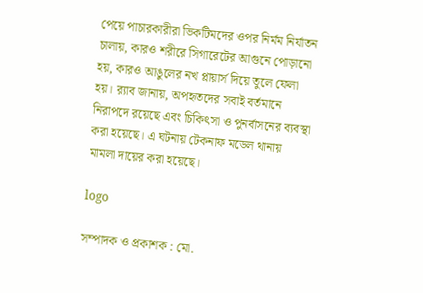পেয়ে পাচারকারীরা ভিকটিমদের ওপর নির্মম নির্যাতন চালায়, কারও শরীরে সিগারেটের আগুনে পোড়ানো হয়, কারও আঙুলের নখ প্লায়ার্স দিয়ে তুলে ফেলা হয়। র‌্যাব জানায়, অপহৃতদের সবাই বর্তমানে নিরাপদে রয়েছে এবং চিকিৎসা ও পুনর্বাসনের ব্যবস্থা করা হয়েছে। এ ঘটনায় টেকনাফ মডেল থানায় মামলা দায়ের করা হয়েছে।

logo

সম্পাদক ও প্রকাশক : মো.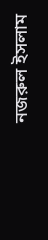নজরুল ইসলাম